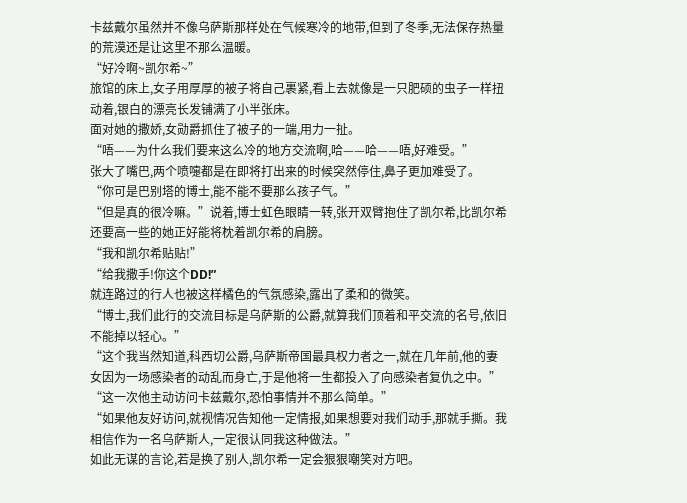卡兹戴尔虽然并不像乌萨斯那样处在气候寒冷的地带,但到了冬季,无法保存热量的荒漠还是让这里不那么温暖。
“好冷啊~凯尔希~”
旅馆的床上,女子用厚厚的被子将自己裹紧,看上去就像是一只肥硕的虫子一样扭动着,银白的漂亮长发铺满了小半张床。
面对她的撒娇,女勋爵抓住了被子的一端,用力一扯。
“唔——为什么我们要来这么冷的地方交流啊,哈——哈——唔,好难受。”
张大了嘴巴,两个喷嚏都是在即将打出来的时候突然停住,鼻子更加难受了。
“你可是巴别塔的博士,能不能不要那么孩子气。”
“但是真的很冷嘛。”说着,博士虹色眼睛一转,张开双臂抱住了凯尔希,比凯尔希还要高一些的她正好能将枕着凯尔希的肩膀。
“我和凯尔希贴贴!”
“给我撒手!你这个DD!”
就连路过的行人也被这样橘色的气氛感染,露出了柔和的微笑。
“博士,我们此行的交流目标是乌萨斯的公爵,就算我们顶着和平交流的名号,依旧不能掉以轻心。”
“这个我当然知道,科西切公爵,乌萨斯帝国最具权力者之一,就在几年前,他的妻女因为一场感染者的动乱而身亡,于是他将一生都投入了向感染者复仇之中。”
“这一次他主动访问卡兹戴尔,恐怕事情并不那么简单。”
“如果他友好访问,就视情况告知他一定情报,如果想要对我们动手,那就手撕。我相信作为一名乌萨斯人,一定很认同我这种做法。”
如此无谋的言论,若是换了别人,凯尔希一定会狠狠嘲笑对方吧。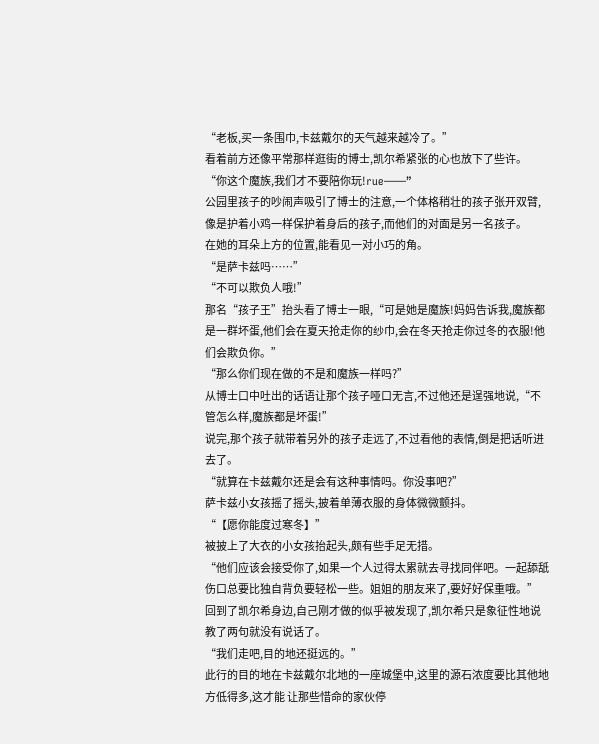“老板,买一条围巾,卡兹戴尔的天气越来越冷了。”
看着前方还像平常那样逛街的博士,凯尔希紧张的心也放下了些许。
“你这个魔族,我们才不要陪你玩!rue——”
公园里孩子的吵闹声吸引了博士的注意,一个体格稍壮的孩子张开双臂,像是护着小鸡一样保护着身后的孩子,而他们的对面是另一名孩子。
在她的耳朵上方的位置,能看见一对小巧的角。
“是萨卡兹吗……”
“不可以欺负人哦!”
那名“孩子王”抬头看了博士一眼,“可是她是魔族!妈妈告诉我,魔族都是一群坏蛋,他们会在夏天抢走你的纱巾,会在冬天抢走你过冬的衣服!他们会欺负你。”
“那么你们现在做的不是和魔族一样吗?”
从博士口中吐出的话语让那个孩子哑口无言,不过他还是逞强地说,“不管怎么样,魔族都是坏蛋!”
说完,那个孩子就带着另外的孩子走远了,不过看他的表情,倒是把话听进去了。
“就算在卡兹戴尔还是会有这种事情吗。你没事吧?”
萨卡兹小女孩摇了摇头,披着单薄衣服的身体微微颤抖。
“【愿你能度过寒冬】”
被披上了大衣的小女孩抬起头,颇有些手足无措。
“他们应该会接受你了,如果一个人过得太累就去寻找同伴吧。一起舔舐伤口总要比独自背负要轻松一些。姐姐的朋友来了,要好好保重哦。”
回到了凯尔希身边,自己刚才做的似乎被发现了,凯尔希只是象征性地说教了两句就没有说话了。
“我们走吧,目的地还挺远的。”
此行的目的地在卡兹戴尔北地的一座城堡中,这里的源石浓度要比其他地方低得多,这才能 让那些惜命的家伙停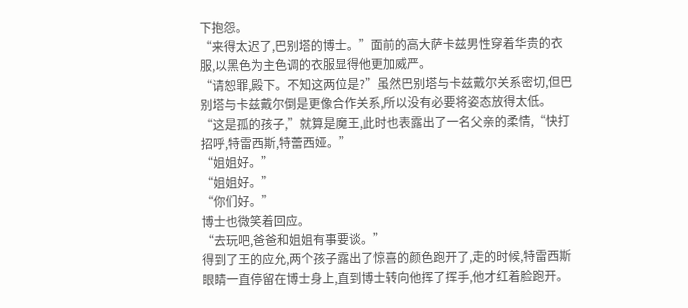下抱怨。
“来得太迟了,巴别塔的博士。”面前的高大萨卡兹男性穿着华贵的衣服,以黑色为主色调的衣服显得他更加威严。
“请恕罪,殿下。不知这两位是?”虽然巴别塔与卡兹戴尔关系密切,但巴别塔与卡兹戴尔倒是更像合作关系,所以没有必要将姿态放得太低。
“这是孤的孩子,”就算是魔王,此时也表露出了一名父亲的柔情,“快打招呼,特雷西斯,特蕾西娅。”
“姐姐好。”
“姐姐好。”
“你们好。”
博士也微笑着回应。
“去玩吧,爸爸和姐姐有事要谈。”
得到了王的应允,两个孩子露出了惊喜的颜色跑开了,走的时候,特雷西斯眼睛一直停留在博士身上,直到博士转向他挥了挥手,他才红着脸跑开。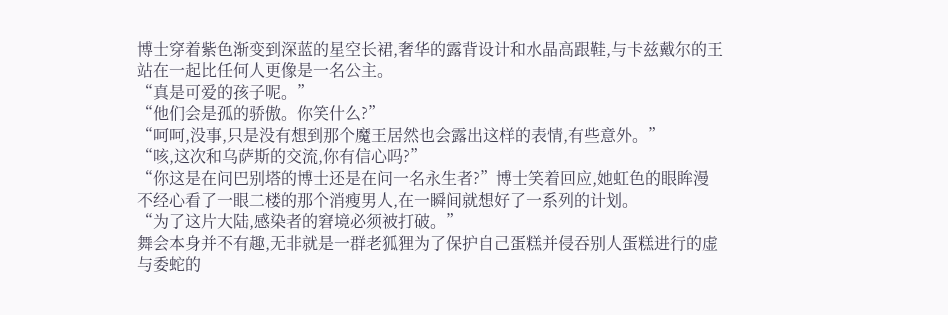博士穿着紫色渐变到深蓝的星空长裙,奢华的露背设计和水晶高跟鞋,与卡兹戴尔的王站在一起比任何人更像是一名公主。
“真是可爱的孩子呢。”
“他们会是孤的骄傲。你笑什么?”
“呵呵,没事,只是没有想到那个魔王居然也会露出这样的表情,有些意外。”
“咳,这次和乌萨斯的交流,你有信心吗?”
“你这是在问巴别塔的博士还是在问一名永生者?”博士笑着回应,她虹色的眼眸漫不经心看了一眼二楼的那个消瘦男人,在一瞬间就想好了一系列的计划。
“为了这片大陆,感染者的窘境必须被打破。”
舞会本身并不有趣,无非就是一群老狐狸为了保护自己蛋糕并侵吞别人蛋糕进行的虚与委蛇的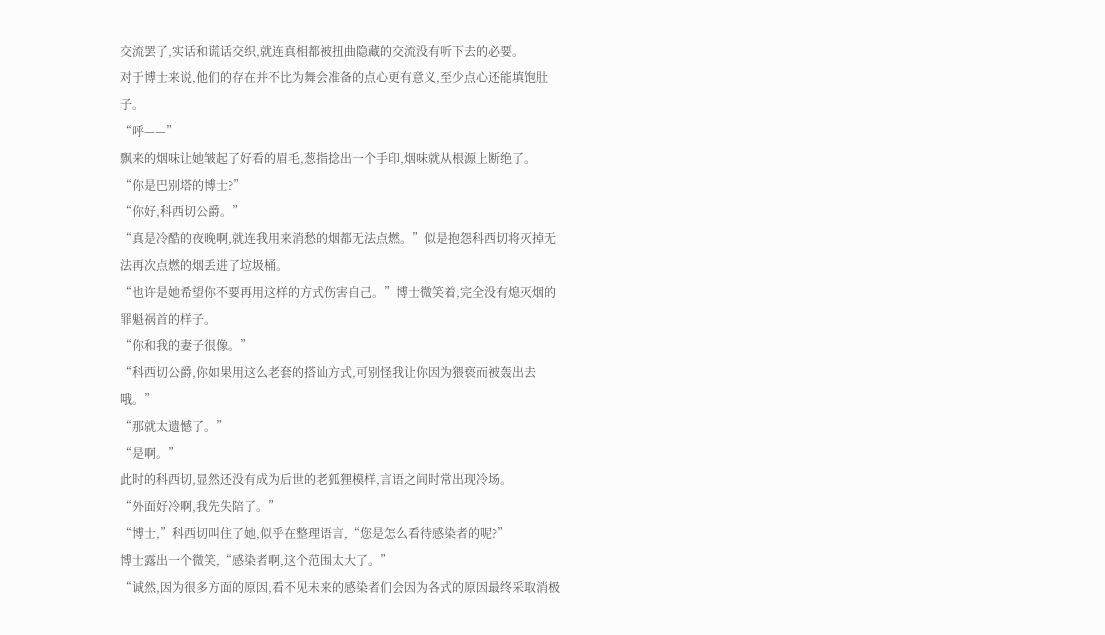交流罢了,实话和谎话交织,就连真相都被扭曲隐藏的交流没有听下去的必要。
对于博士来说,他们的存在并不比为舞会准备的点心更有意义,至少点心还能填饱肚子。
“呼——”
飘来的烟味让她皱起了好看的眉毛,葱指捻出一个手印,烟味就从根源上断绝了。
“你是巴别塔的博士?”
“你好,科西切公爵。”
“真是冷酷的夜晚啊,就连我用来消愁的烟都无法点燃。”似是抱怨科西切将灭掉无法再次点燃的烟丢进了垃圾桶。
“也许是她希望你不要再用这样的方式伤害自己。”博士微笑着,完全没有熄灭烟的罪魁祸首的样子。
“你和我的妻子很像。”
“科西切公爵,你如果用这么老套的搭讪方式,可别怪我让你因为猥亵而被轰出去哦。”
“那就太遗憾了。”
“是啊。”
此时的科西切,显然还没有成为后世的老狐狸模样,言语之间时常出现冷场。
“外面好冷啊,我先失陪了。”
“博士,”科西切叫住了她,似乎在整理语言,“您是怎么看待感染者的呢?”
博士露出一个微笑,“感染者啊,这个范围太大了。”
“诚然,因为很多方面的原因,看不见未来的感染者们会因为各式的原因最终采取消极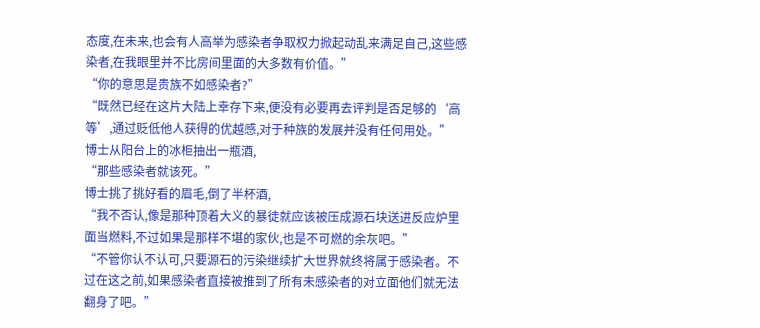态度,在未来,也会有人高举为感染者争取权力掀起动乱来满足自己,这些感染者,在我眼里并不比房间里面的大多数有价值。”
“你的意思是贵族不如感染者?”
“既然已经在这片大陆上幸存下来,便没有必要再去评判是否足够的‘高等’,通过贬低他人获得的优越感,对于种族的发展并没有任何用处。”
博士从阳台上的冰柜抽出一瓶酒,
“那些感染者就该死。”
博士挑了挑好看的眉毛,倒了半杯酒,
“我不否认,像是那种顶着大义的暴徒就应该被压成源石块送进反应炉里面当燃料,不过如果是那样不堪的家伙,也是不可燃的余灰吧。”
“不管你认不认可,只要源石的污染继续扩大世界就终将属于感染者。不过在这之前,如果感染者直接被推到了所有未感染者的对立面他们就无法翻身了吧。”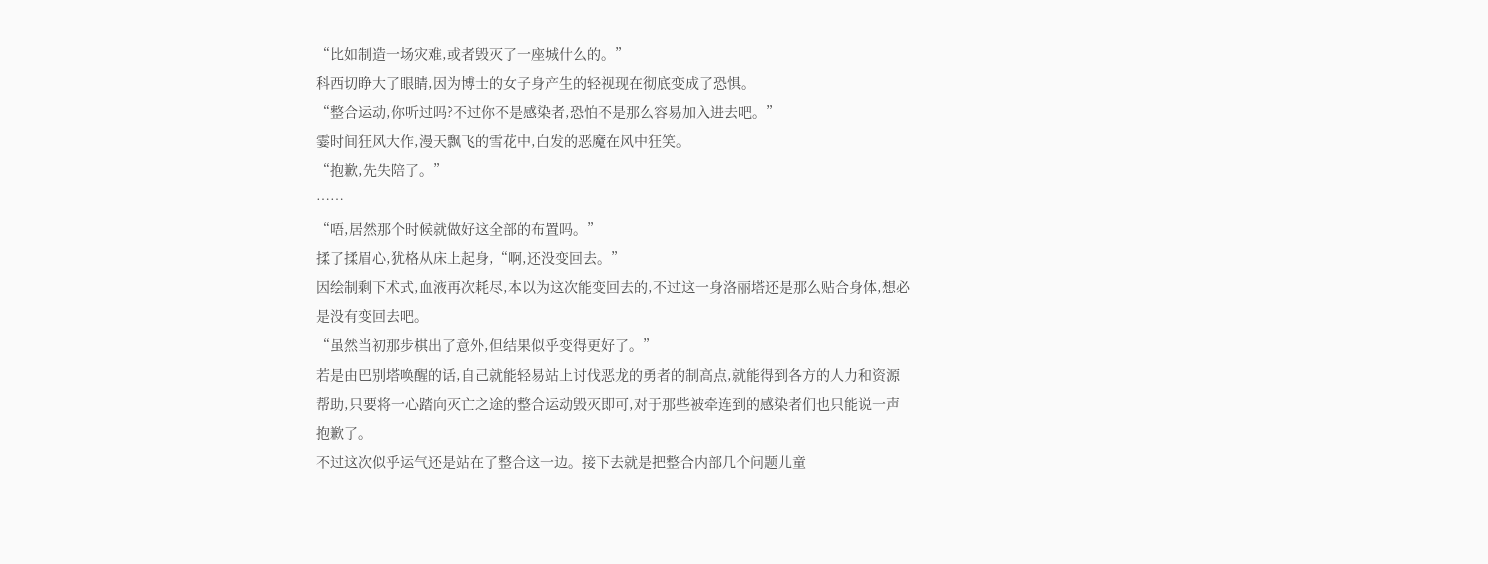“比如制造一场灾难,或者毁灭了一座城什么的。”
科西切睁大了眼睛,因为博士的女子身产生的轻视现在彻底变成了恐惧。
“整合运动,你听过吗?不过你不是感染者,恐怕不是那么容易加入进去吧。”
霎时间狂风大作,漫天飘飞的雪花中,白发的恶魔在风中狂笑。
“抱歉,先失陪了。”
……
“唔,居然那个时候就做好这全部的布置吗。”
揉了揉眉心,犹格从床上起身,“啊,还没变回去。”
因绘制剩下术式,血液再次耗尽,本以为这次能变回去的,不过这一身洛丽塔还是那么贴合身体,想必是没有变回去吧。
“虽然当初那步棋出了意外,但结果似乎变得更好了。”
若是由巴别塔唤醒的话,自己就能轻易站上讨伐恶龙的勇者的制高点,就能得到各方的人力和资源帮助,只要将一心踏向灭亡之途的整合运动毁灭即可,对于那些被牵连到的感染者们也只能说一声抱歉了。
不过这次似乎运气还是站在了整合这一边。接下去就是把整合内部几个问题儿童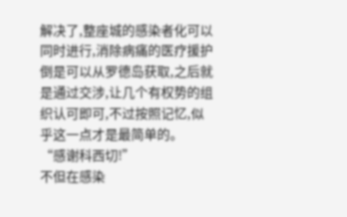解决了,整座城的感染者化可以同时进行,消除病痛的医疗援护倒是可以从罗德岛获取,之后就是通过交涉,让几个有权势的组织认可即可,不过按照记忆,似乎这一点才是最简单的。
“感谢科西切!”
不但在感染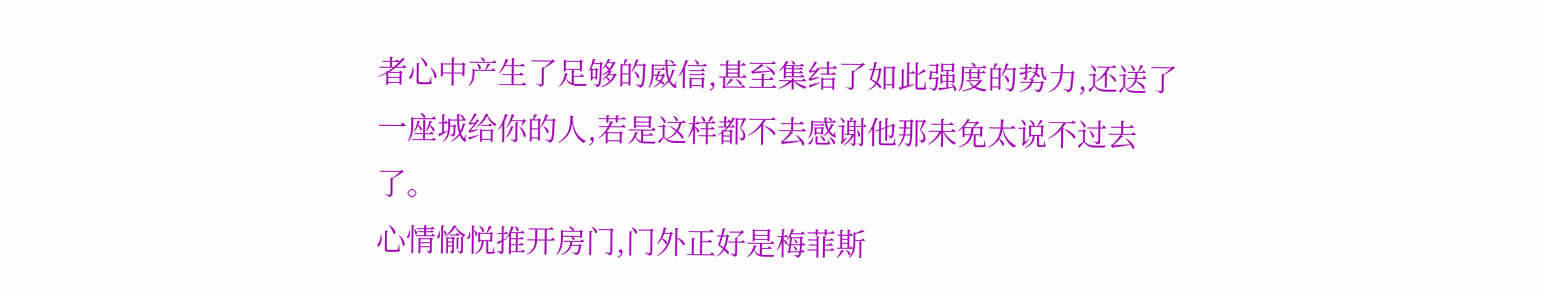者心中产生了足够的威信,甚至集结了如此强度的势力,还送了一座城给你的人,若是这样都不去感谢他那未免太说不过去了。
心情愉悦推开房门,门外正好是梅菲斯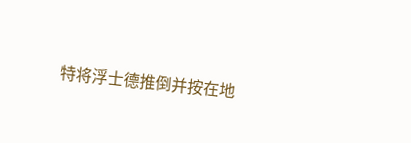特将浮士德推倒并按在地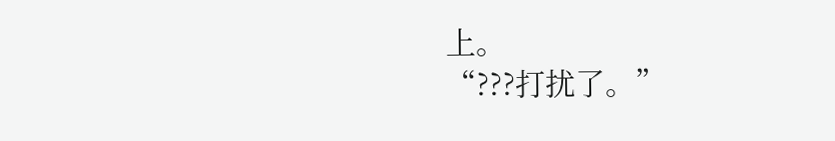上。
“???打扰了。”